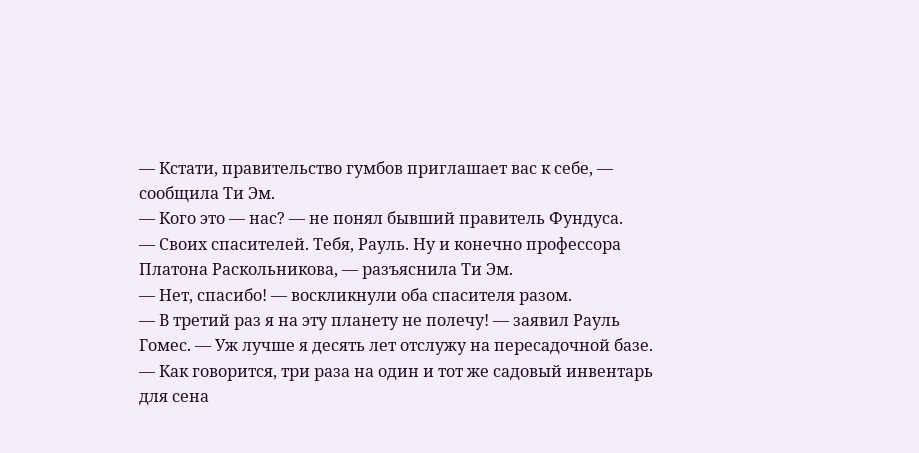— Кстати, правительство гумбов приглашает вас к себе, — сообщила Ти Эм.
— Кого это — нас? — не понял бывший правитель Фундуса.
— Своих спасителей. Тебя, Рауль. Ну и конечно профессора Платона Раскольникова, — разъяснила Ти Эм.
— Нет, спасибо! — воскликнули оба спасителя разом.
— В третий раз я на эту планету не полечу! — заявил Рауль Гомес. — Уж лучше я десять лет отслужу на пересадочной базе.
— Как говорится, три раза на один и тот же садовый инвентарь для сена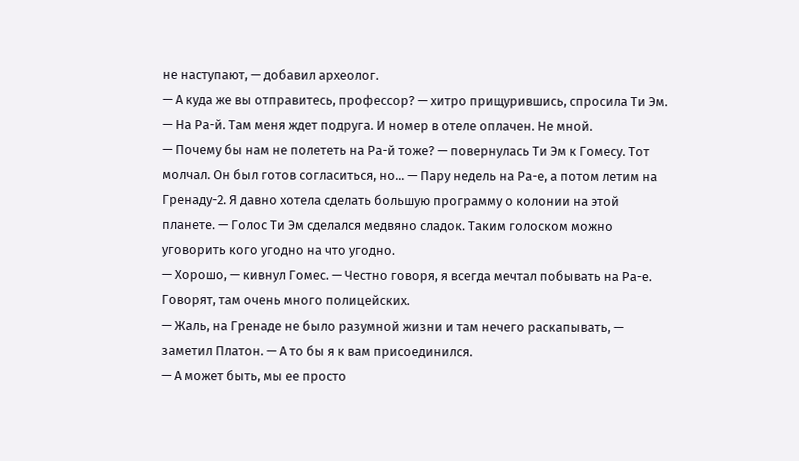не наступают, — добавил археолог.
— А куда же вы отправитесь, профессор? — хитро прищурившись, спросила Ти Эм.
— На Ра-й. Там меня ждет подруга. И номер в отеле оплачен. Не мной.
— Почему бы нам не полететь на Ра-й тоже? — повернулась Ти Эм к Гомесу. Тот молчал. Он был готов согласиться, но... — Пару недель на Ра-е, а потом летим на Гренаду-2. Я давно хотела сделать большую программу о колонии на этой планете. — Голос Ти Эм сделался медвяно сладок. Таким голоском можно уговорить кого угодно на что угодно.
— Хорошо, — кивнул Гомес. — Честно говоря, я всегда мечтал побывать на Ра-е. Говорят, там очень много полицейских.
— Жаль, на Гренаде не было разумной жизни и там нечего раскапывать, — заметил Платон. — А то бы я к вам присоединился.
— А может быть, мы ее просто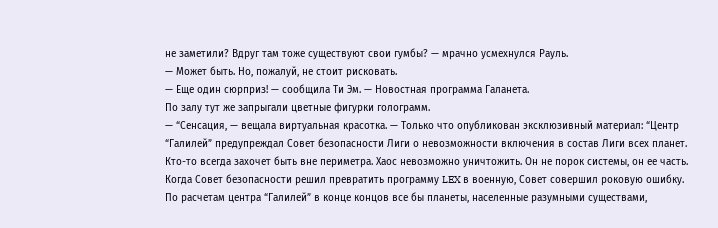не заметили? Вдруг там тоже существуют свои гумбы? — мрачно усмехнулся Рауль.
— Может быть. Но, пожалуй, не стоит рисковать.
— Еще один сюрприз! — сообщила Ти Эм. — Новостная программа Галанета.
По залу тут же запрыгали цветные фигурки голограмм.
— “Сенсация, — вещала виртуальная красотка. — Только что опубликован эксклюзивный материал: “Центр “Галилей” предупреждал Совет безопасности Лиги о невозможности включения в состав Лиги всех планет. Кто-то всегда захочет быть вне периметра. Хаос невозможно уничтожить. Он не порок системы, он ее часть. Когда Совет безопасности решил превратить программу LEX в военную, Совет совершил роковую ошибку. По расчетам центра “Галилей” в конце концов все бы планеты, населенные разумными существами,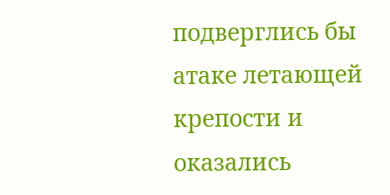подверглись бы атаке летающей крепости и оказались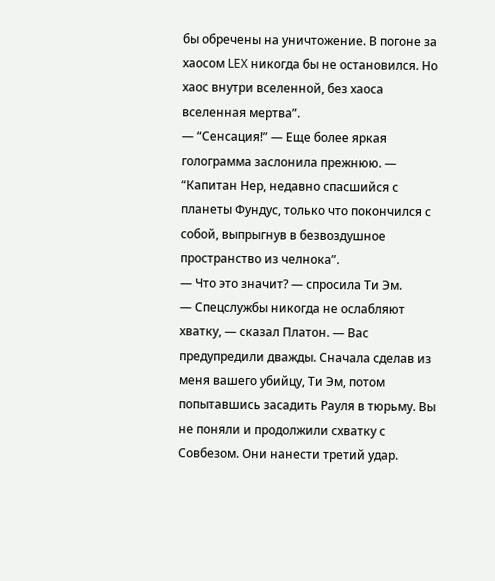бы обречены на уничтожение. В погоне за хаосом LEX никогда бы не остановился. Но хаос внутри вселенной, без хаоса вселенная мертва”.
— “Сенсация!” — Еще более яркая голограмма заслонила прежнюю. — “Капитан Нер, недавно спасшийся с планеты Фундус, только что покончился с собой, выпрыгнув в безвоздушное пространство из челнока”.
— Что это значит? — спросила Ти Эм.
— Спецслужбы никогда не ослабляют хватку, — сказал Платон. — Вас предупредили дважды. Сначала сделав из меня вашего убийцу, Ти Эм, потом попытавшись засадить Рауля в тюрьму. Вы не поняли и продолжили схватку с Совбезом. Они нанести третий удар.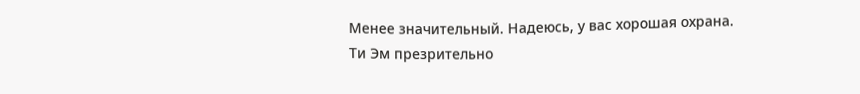Менее значительный. Надеюсь, у вас хорошая охрана.
Ти Эм презрительно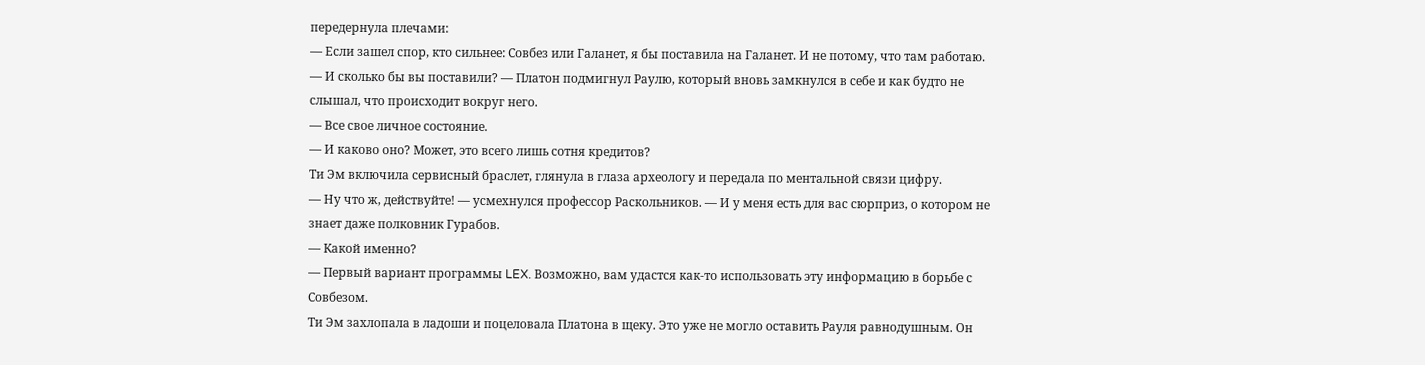передернула плечами:
— Если зашел спор, кто сильнее: Совбез или Галанет, я бы поставила на Галанет. И не потому, что там работаю.
— И сколько бы вы поставили? — Платон подмигнул Раулю, который вновь замкнулся в себе и как будто не слышал, что происходит вокруг него.
— Все свое личное состояние.
— И каково оно? Может, это всего лишь сотня кредитов?
Ти Эм включила сервисный браслет, глянула в глаза археологу и передала по ментальной связи цифру.
— Ну что ж, действуйте! — усмехнулся профессор Раскольников. — И у меня есть для вас сюрприз, о котором не знает даже полковник Гурабов.
— Какой именно?
— Первый вариант программы LEX. Возможно, вам удастся как-то использовать эту информацию в борьбе с Совбезом.
Ти Эм захлопала в ладоши и поцеловала Платона в щеку. Это уже не могло оставить Рауля равнодушным. Он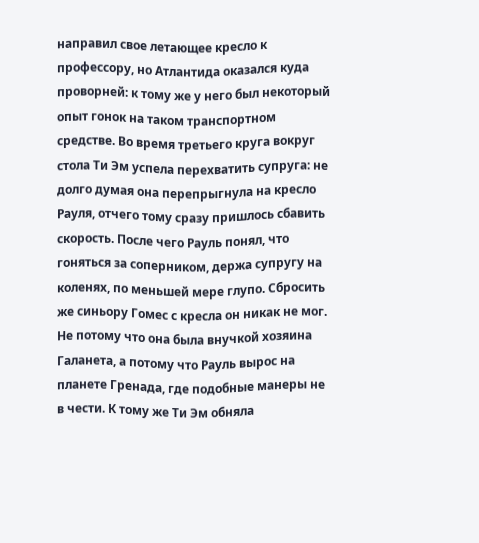направил свое летающее кресло к профессору, но Атлантида оказался куда проворней: к тому же у него был некоторый опыт гонок на таком транспортном средстве. Во время третьего круга вокруг стола Ти Эм успела перехватить супруга: не долго думая она перепрыгнула на кресло Рауля, отчего тому сразу пришлось сбавить скорость. После чего Рауль понял, что гоняться за соперником, держа супругу на коленях, по меньшей мере глупо. Сбросить же синьору Гомес с кресла он никак не мог. Не потому что она была внучкой хозяина Галанета, а потому что Рауль вырос на планете Гренада, где подобные манеры не в чести. К тому же Ти Эм обняла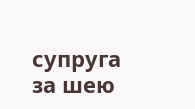супруга за шею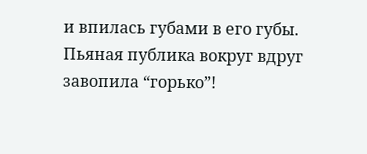и впилась губами в его губы. Пьяная публика вокруг вдруг завопила “горько”!